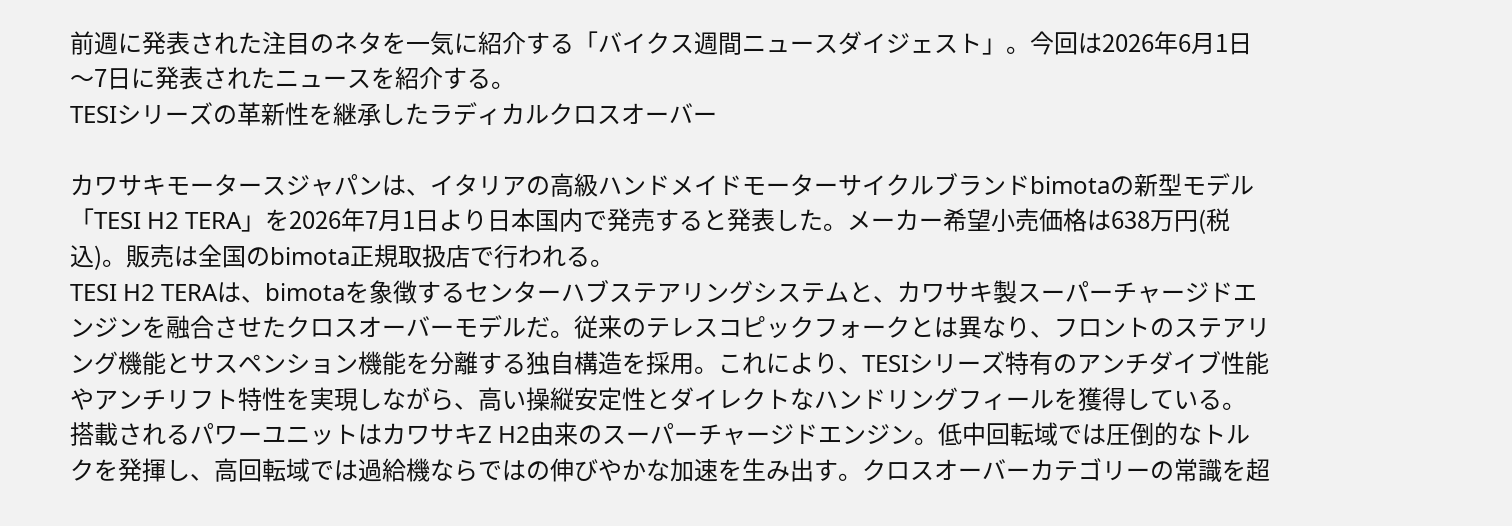前週に発表された注目のネタを一気に紹介する「バイクス週間ニュースダイジェスト」。今回は2026年6月1日〜7日に発表されたニュースを紹介する。
TESIシリーズの革新性を継承したラディカルクロスオーバー

カワサキモータースジャパンは、イタリアの高級ハンドメイドモーターサイクルブランドbimotaの新型モデル「TESI H2 TERA」を2026年7月1日より日本国内で発売すると発表した。メーカー希望小売価格は638万円(税込)。販売は全国のbimota正規取扱店で行われる。
TESI H2 TERAは、bimotaを象徴するセンターハブステアリングシステムと、カワサキ製スーパーチャージドエンジンを融合させたクロスオーバーモデルだ。従来のテレスコピックフォークとは異なり、フロントのステアリング機能とサスペンション機能を分離する独自構造を採用。これにより、TESIシリーズ特有のアンチダイブ性能やアンチリフト特性を実現しながら、高い操縦安定性とダイレクトなハンドリングフィールを獲得している。
搭載されるパワーユニットはカワサキZ H2由来のスーパーチャージドエンジン。低中回転域では圧倒的なトルクを発揮し、高回転域では過給機ならではの伸びやかな加速を生み出す。クロスオーバーカテゴリーの常識を超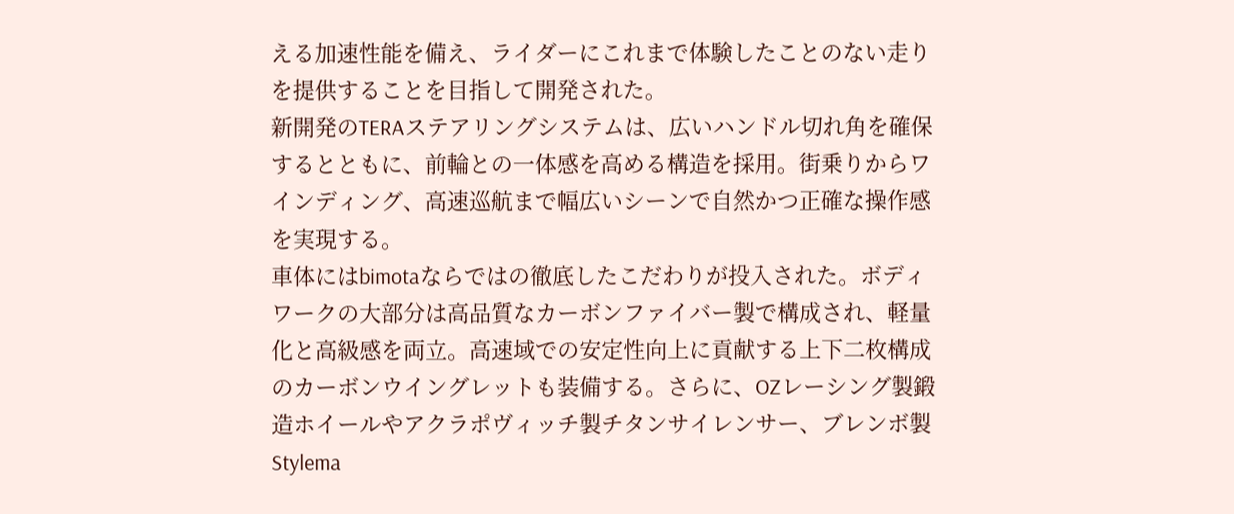える加速性能を備え、ライダーにこれまで体験したことのない走りを提供することを目指して開発された。
新開発のTERAステアリングシステムは、広いハンドル切れ角を確保するとともに、前輪との一体感を高める構造を採用。街乗りからワインディング、高速巡航まで幅広いシーンで自然かつ正確な操作感を実現する。
車体にはbimotaならではの徹底したこだわりが投入された。ボディワークの大部分は高品質なカーボンファイバー製で構成され、軽量化と高級感を両立。高速域での安定性向上に貢献する上下二枚構成のカーボンウイングレットも装備する。さらに、OZレーシング製鍛造ホイールやアクラポヴィッチ製チタンサイレンサー、ブレンボ製Stylema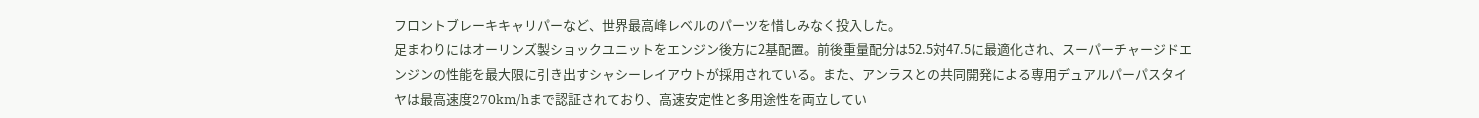フロントブレーキキャリパーなど、世界最高峰レベルのパーツを惜しみなく投入した。
足まわりにはオーリンズ製ショックユニットをエンジン後方に2基配置。前後重量配分は52.5対47.5に最適化され、スーパーチャージドエンジンの性能を最大限に引き出すシャシーレイアウトが採用されている。また、アンラスとの共同開発による専用デュアルパーパスタイヤは最高速度270km/hまで認証されており、高速安定性と多用途性を両立してい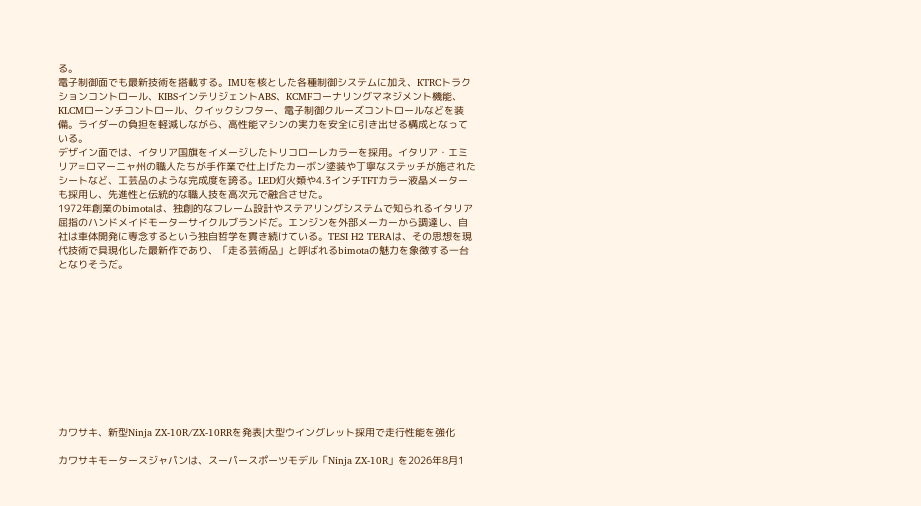る。
電子制御面でも最新技術を搭載する。IMUを核とした各種制御システムに加え、KTRCトラクションコントロール、KIBSインテリジェントABS、KCMFコーナリングマネジメント機能、KLCMローンチコントロール、クイックシフター、電子制御クルーズコントロールなどを装備。ライダーの負担を軽減しながら、高性能マシンの実力を安全に引き出せる構成となっている。
デザイン面では、イタリア国旗をイメージしたトリコローレカラーを採用。イタリア・エミリア=ロマーニャ州の職人たちが手作業で仕上げたカーボン塗装や丁寧なステッチが施されたシートなど、工芸品のような完成度を誇る。LED灯火類や4.3インチTFTカラー液晶メーターも採用し、先進性と伝統的な職人技を高次元で融合させた。
1972年創業のbimotaは、独創的なフレーム設計やステアリングシステムで知られるイタリア屈指のハンドメイドモーターサイクルブランドだ。エンジンを外部メーカーから調達し、自社は車体開発に専念するという独自哲学を貫き続けている。TESI H2 TERAは、その思想を現代技術で具現化した最新作であり、「走る芸術品」と呼ばれるbimotaの魅力を象徴する一台となりそうだ。











カワサキ、新型Ninja ZX-10R/ZX-10RRを発表|大型ウイングレット採用で走行性能を強化

カワサキモータースジャパンは、スーパースポーツモデル「Ninja ZX-10R」を2026年8月1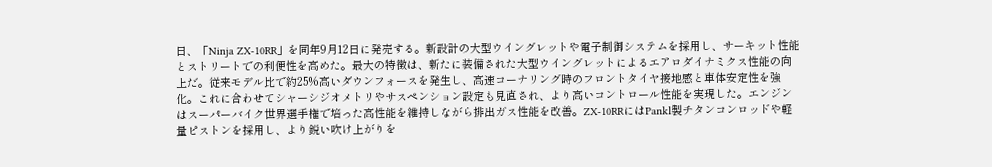日、「Ninja ZX-10RR」を同年9月12日に発売する。新設計の大型ウイングレットや電子制御システムを採用し、サーキット性能とストリートでの利便性を高めた。最大の特徴は、新たに装備された大型ウイングレットによるエアロダイナミクス性能の向上だ。従来モデル比で約25%高いダウンフォースを発生し、高速コーナリング時のフロントタイヤ接地感と車体安定性を強化。これに合わせてシャーシジオメトリやサスペンション設定も見直され、より高いコントロール性能を実現した。エンジンはスーパーバイク世界選手権で培った高性能を維持しながら排出ガス性能を改善。ZX-10RRにはPankl製チタンコンロッドや軽量ピストンを採用し、より鋭い吹け上がりを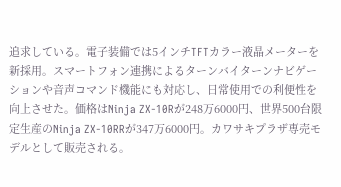追求している。電子装備では5インチTFTカラー液晶メーターを新採用。スマートフォン連携によるターンバイターンナビゲーションや音声コマンド機能にも対応し、日常使用での利便性を向上させた。価格はNinja ZX-10Rが248万6000円、世界500台限定生産のNinja ZX-10RRが347万6000円。カワサキプラザ専売モデルとして販売される。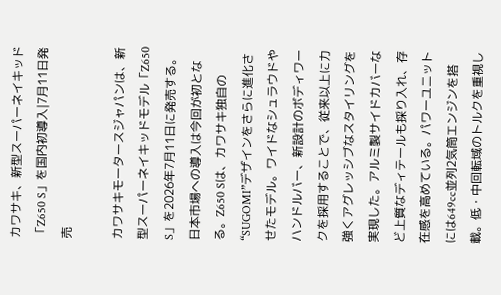カワサキ、新型スーパーネイキッド「Z650 S」を国内初導入|7月11日発売

カワサキモータースジャパンは、新型スーパーネイキッドモデル「Z650 S」を2026年7月11日に発売する。日本市場への導入は今回が初となる。Z650 Sは、カワサキ独自の“SUGOMI”デザインをさらに進化させたモデル。ワイドなシュラウドやハンドルバー、新設計のボディワークを採用することで、従来以上に力強くアグレッシブなスタイリングを実現した。アルミ製サイドカバーなど上質なディテールも採り入れ、存在感を高めている。パワーユニットには649cc並列2気筒エンジンを搭載。低・中回転域のトルクを重視し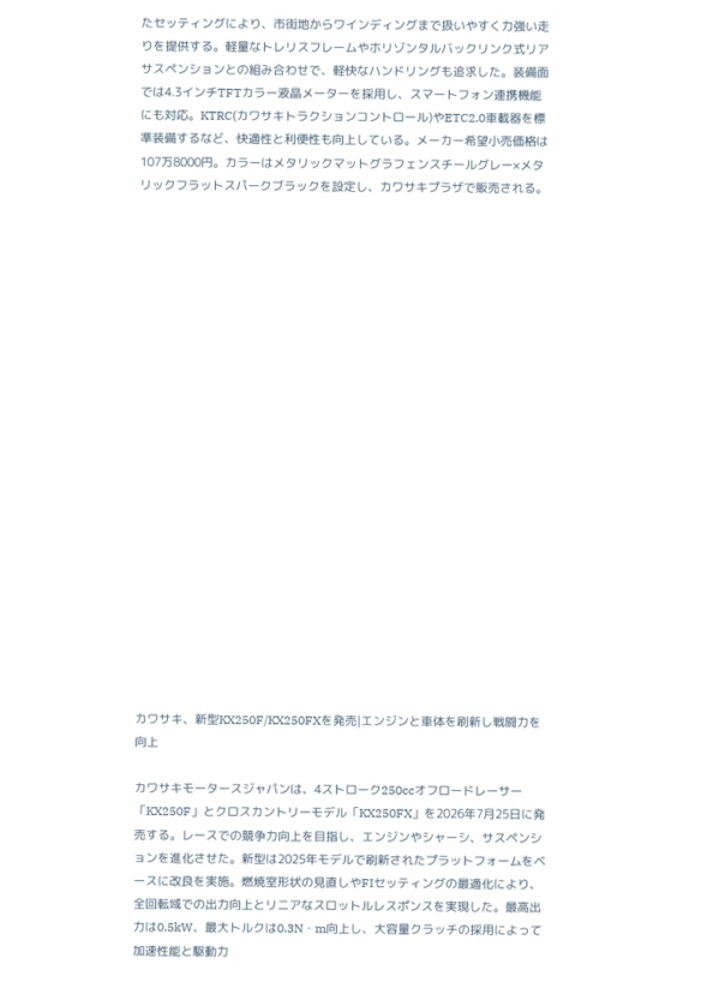たセッティングにより、市街地からワインディングまで扱いやすく力強い走りを提供する。軽量なトレリスフレームやホリゾンタルバックリンク式リアサスペンションとの組み合わせで、軽快なハンドリングも追求した。装備面では4.3インチTFTカラー液晶メーターを採用し、スマートフォン連携機能にも対応。KTRC(カワサキトラクションコントロール)やETC2.0車載器を標準装備するなど、快適性と利便性も向上している。メーカー希望小売価格は107万8000円。カラーはメタリックマットグラフェンスチールグレー×メタリックフラットスパークブラックを設定し、カワサキプラザで販売される。






















カワサキ、新型KX250F/KX250FXを発売|エンジンと車体を刷新し戦闘力を向上

カワサキモータースジャパンは、4ストローク250ccオフロードレーサー「KX250F」とクロスカントリーモデル「KX250FX」を2026年7月25日に発売する。レースでの競争力向上を目指し、エンジンやシャーシ、サスペンションを進化させた。新型は2025年モデルで刷新されたプラットフォームをベースに改良を実施。燃焼室形状の見直しやFIセッティングの最適化により、全回転域での出力向上とリニアなスロットルレスポンスを実現した。最高出力は0.5kW、最大トルクは0.3N・m向上し、大容量クラッチの採用によって加速性能と駆動力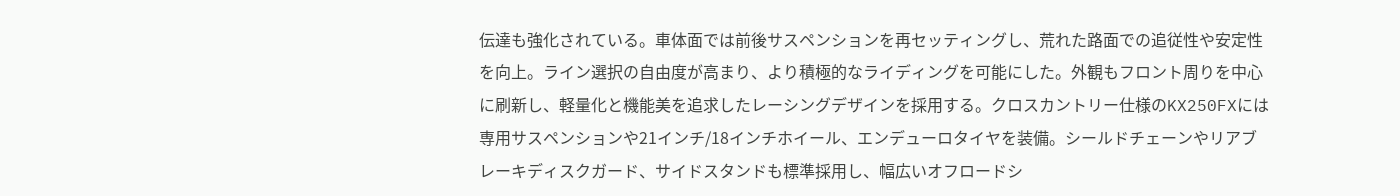伝達も強化されている。車体面では前後サスペンションを再セッティングし、荒れた路面での追従性や安定性を向上。ライン選択の自由度が高まり、より積極的なライディングを可能にした。外観もフロント周りを中心に刷新し、軽量化と機能美を追求したレーシングデザインを採用する。クロスカントリー仕様のKX250FXには専用サスペンションや21インチ/18インチホイール、エンデューロタイヤを装備。シールドチェーンやリアブレーキディスクガード、サイドスタンドも標準採用し、幅広いオフロードシ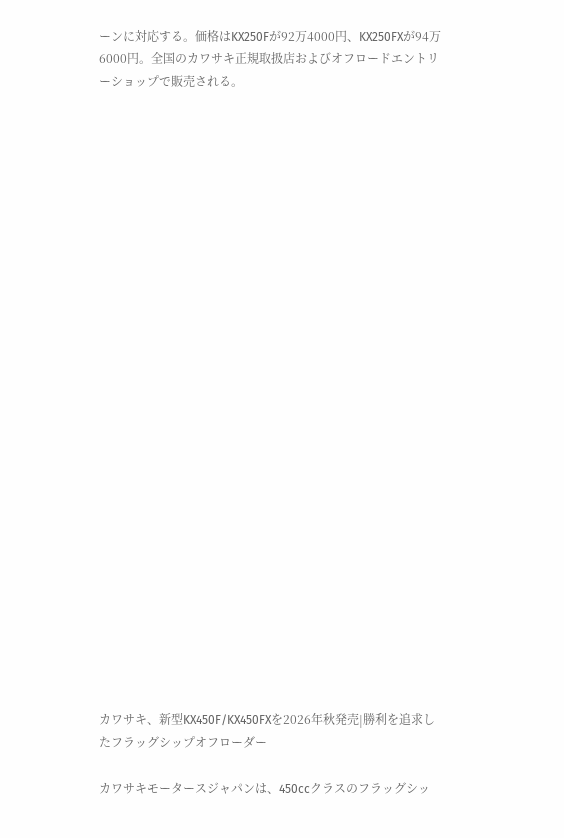ーンに対応する。価格はKX250Fが92万4000円、KX250FXが94万6000円。全国のカワサキ正規取扱店およびオフロードエントリーショップで販売される。



























カワサキ、新型KX450F/KX450FXを2026年秋発売|勝利を追求したフラッグシップオフローダー

カワサキモータースジャパンは、450ccクラスのフラッグシッ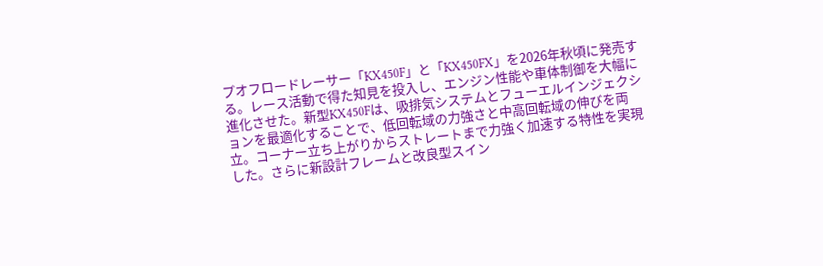プオフロードレーサー「KX450F」と「KX450FX」を2026年秋頃に発売する。レース活動で得た知見を投入し、エンジン性能や車体制御を大幅に進化させた。新型KX450Fは、吸排気システムとフューエルインジェクションを最適化することで、低回転域の力強さと中高回転域の伸びを両立。コーナー立ち上がりからストレートまで力強く加速する特性を実現した。さらに新設計フレームと改良型スイン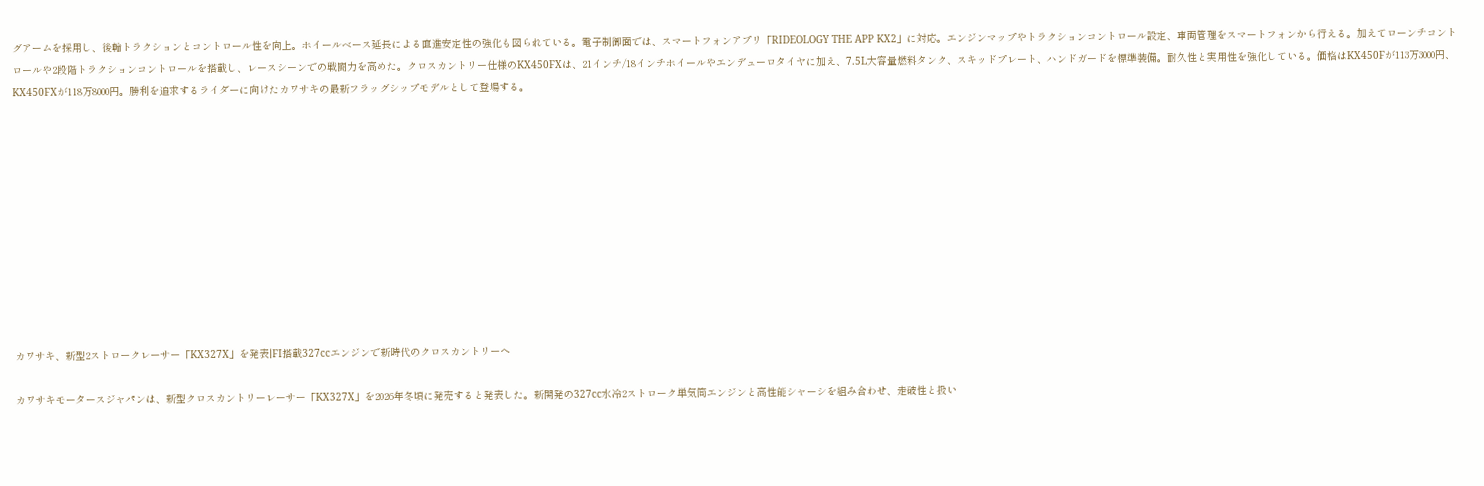グアームを採用し、後輪トラクションとコントロール性を向上。ホイールベース延長による直進安定性の強化も図られている。電子制御面では、スマートフォンアプリ「RIDEOLOGY THE APP KX2」に対応。エンジンマップやトラクションコントロール設定、車両管理をスマートフォンから行える。加えてローンチコントロールや2段階トラクションコントロールを搭載し、レースシーンでの戦闘力を高めた。クロスカントリー仕様のKX450FXは、21インチ/18インチホイールやエンデューロタイヤに加え、7.5L大容量燃料タンク、スキッドプレート、ハンドガードを標準装備。耐久性と実用性を強化している。価格はKX450Fが113万3000円、KX450FXが118万8000円。勝利を追求するライダーに向けたカワサキの最新フラッグシップモデルとして登場する。











カワサキ、新型2ストロークレーサー「KX327X」を発表|FI搭載327ccエンジンで新時代のクロスカントリーへ

カワサキモータースジャパンは、新型クロスカントリーレーサー「KX327X」を2026年冬頃に発売すると発表した。新開発の327cc水冷2ストローク単気筒エンジンと高性能シャーシを組み合わせ、走破性と扱い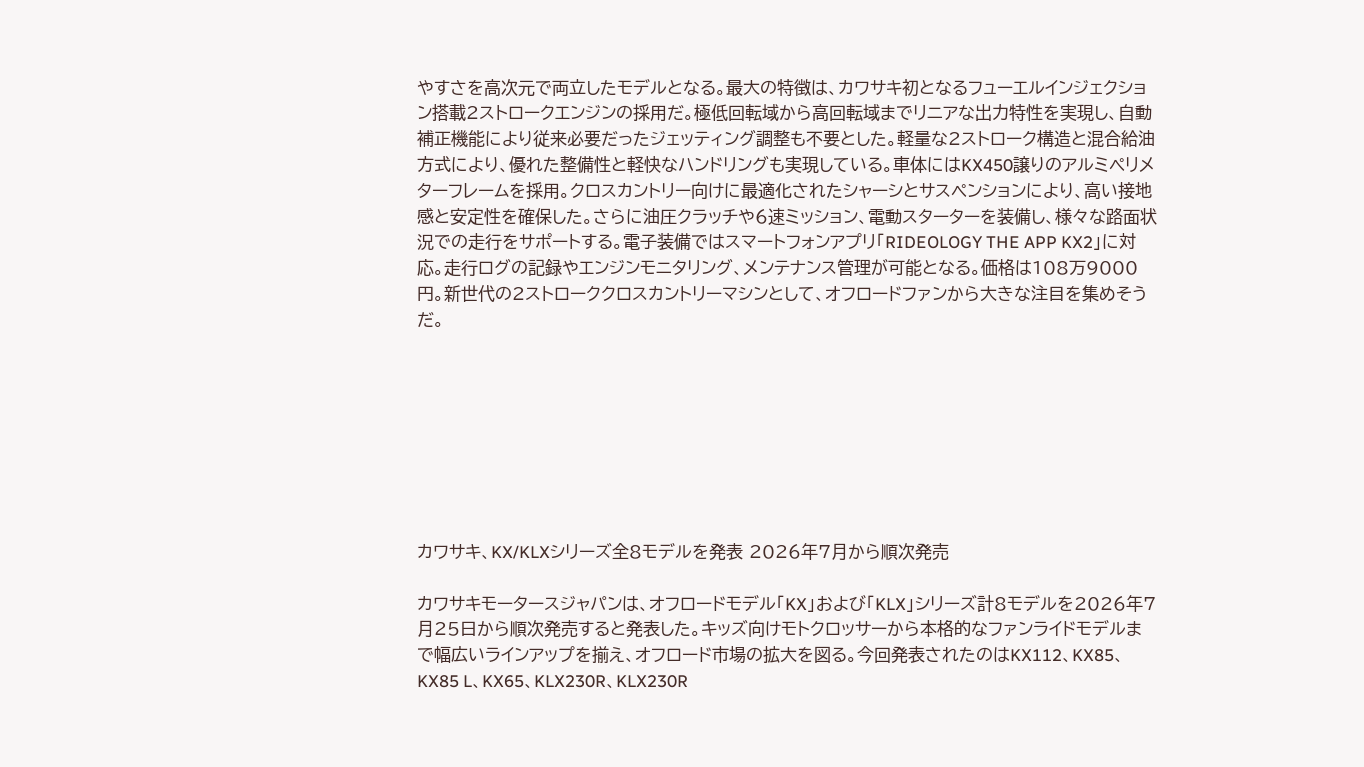やすさを高次元で両立したモデルとなる。最大の特徴は、カワサキ初となるフューエルインジェクション搭載2ストロークエンジンの採用だ。極低回転域から高回転域までリニアな出力特性を実現し、自動補正機能により従来必要だったジェッティング調整も不要とした。軽量な2ストローク構造と混合給油方式により、優れた整備性と軽快なハンドリングも実現している。車体にはKX450譲りのアルミペリメターフレームを採用。クロスカントリー向けに最適化されたシャーシとサスペンションにより、高い接地感と安定性を確保した。さらに油圧クラッチや6速ミッション、電動スターターを装備し、様々な路面状況での走行をサポートする。電子装備ではスマートフォンアプリ「RIDEOLOGY THE APP KX2」に対応。走行ログの記録やエンジンモニタリング、メンテナンス管理が可能となる。価格は108万9000円。新世代の2ストローククロスカントリーマシンとして、オフロードファンから大きな注目を集めそうだ。








カワサキ、KX/KLXシリーズ全8モデルを発表 2026年7月から順次発売

カワサキモータースジャパンは、オフロードモデル「KX」および「KLX」シリーズ計8モデルを2026年7月25日から順次発売すると発表した。キッズ向けモトクロッサーから本格的なファンライドモデルまで幅広いラインアップを揃え、オフロード市場の拡大を図る。今回発表されたのはKX112、KX85、KX85 L、KX65、KLX230R、KLX230R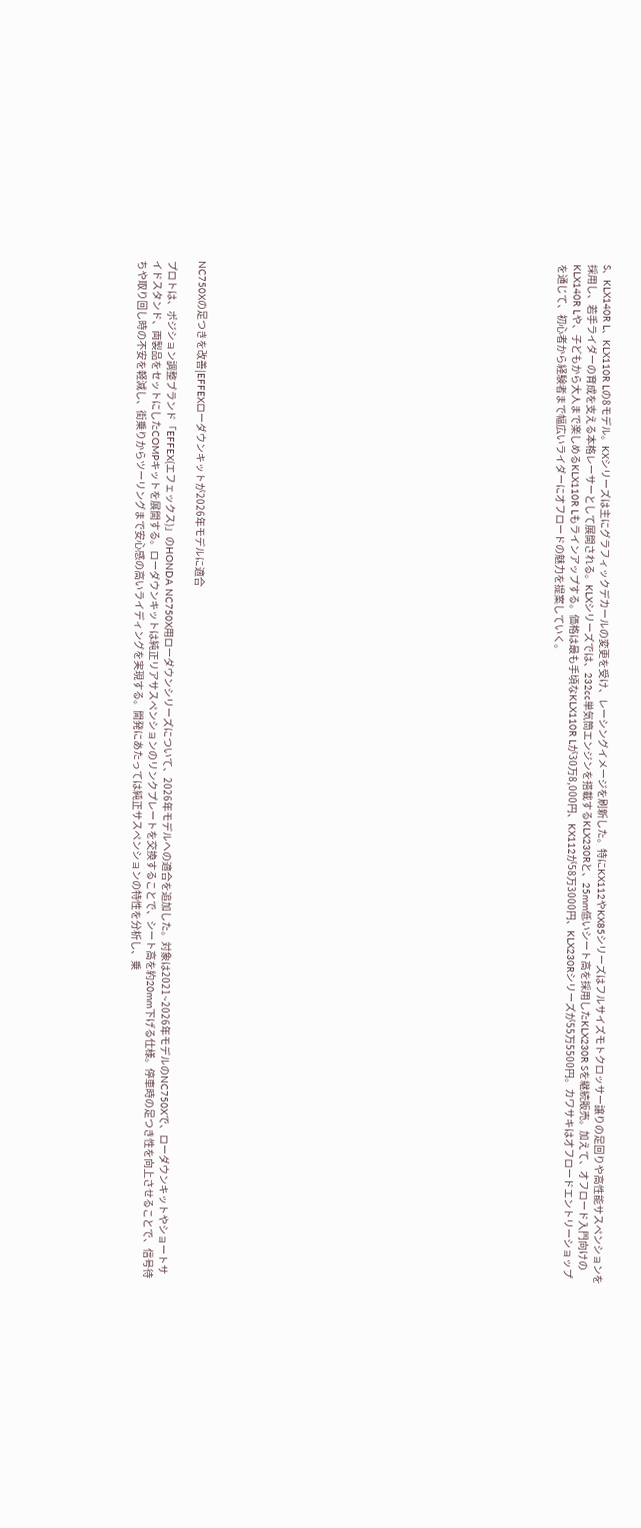S、KLX140R L、KLX110R Lの8モデル。KXシリーズは主にグラフィックデカールの変更を受け、レーシングイメージを刷新した。特にKX112やKX85シリーズはフルサイズモトクロッサー譲りの足回りや高性能サスペンションを採用し、若手ライダーの育成を支える本格レーサーとして展開される。KLXシリーズでは、232cc単気筒エンジンを搭載するKLX230Rと、25mm低いシート高を採用したKLX230R Sを継続販売。加えて、オフロード入門向けのKLX140R Lや、子どもから大人まで楽しめるKLX110R Lもラインアップする。価格は最も手頃なKLX110R Lが30万8,000円、KX112が58万3000円、KLX230Rシリーズが55万5500円。カワサキはオフロードエントリーショップを通じて、初心者から経験者まで幅広いライダーにオフロードの魅力を提案していく。























NC750Xの足つきを改善|EFFEXローダウンキットが2026年モデルに適合

プロトは、ポジション調整ブランド「EFFEX(エフェックス)」のHONDA NC750X用ローダウンシリーズについて、2026年モデルへの適合を追加した。対象は2021~2026年モデルのNC750Xで、ローダウンキットやショートサイドスタンド、両製品をセットにしたCOMPキットを展開する。ローダウンキットは純正リアサスペンションのリンクプレートを交換することで、シート高を約20mm下げる仕様。停車時の足つき性を向上させることで、信号待ちや取り回し時の不安を軽減し、街乗りからツーリングまで安心感の高いライディングを実現する。開発にあたっては純正サスペンションの特性を分析し、乗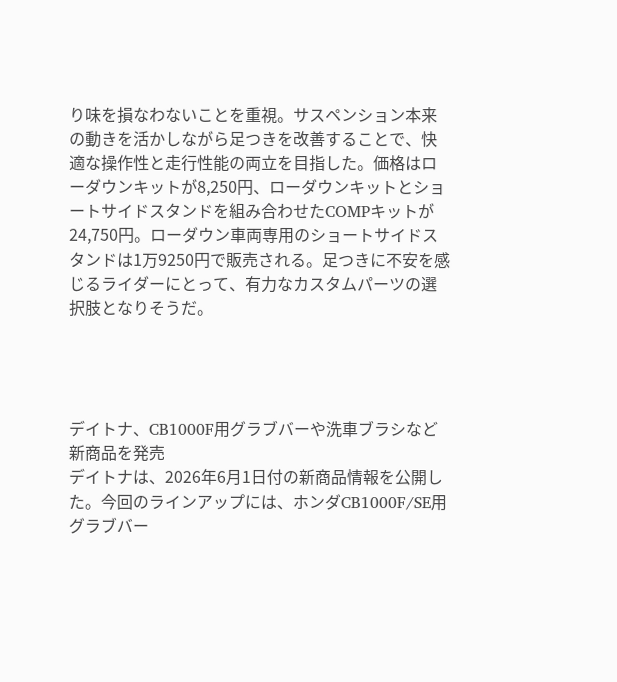り味を損なわないことを重視。サスペンション本来の動きを活かしながら足つきを改善することで、快適な操作性と走行性能の両立を目指した。価格はローダウンキットが8,250円、ローダウンキットとショートサイドスタンドを組み合わせたCOMPキットが24,750円。ローダウン車両専用のショートサイドスタンドは1万9250円で販売される。足つきに不安を感じるライダーにとって、有力なカスタムパーツの選択肢となりそうだ。




デイトナ、CB1000F用グラブバーや洗車ブラシなど新商品を発売
デイトナは、2026年6月1日付の新商品情報を公開した。今回のラインアップには、ホンダCB1000F/SE用グラブバー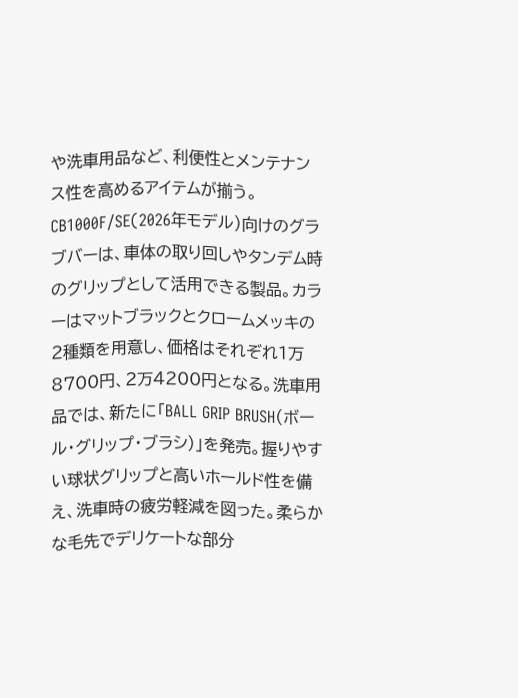や洗車用品など、利便性とメンテナンス性を高めるアイテムが揃う。CB1000F/SE(2026年モデル)向けのグラブバーは、車体の取り回しやタンデム時のグリップとして活用できる製品。カラーはマットブラックとクロームメッキの2種類を用意し、価格はそれぞれ1万8700円、2万4200円となる。洗車用品では、新たに「BALL GRIP BRUSH(ボール・グリップ・ブラシ)」を発売。握りやすい球状グリップと高いホールド性を備え、洗車時の疲労軽減を図った。柔らかな毛先でデリケートな部分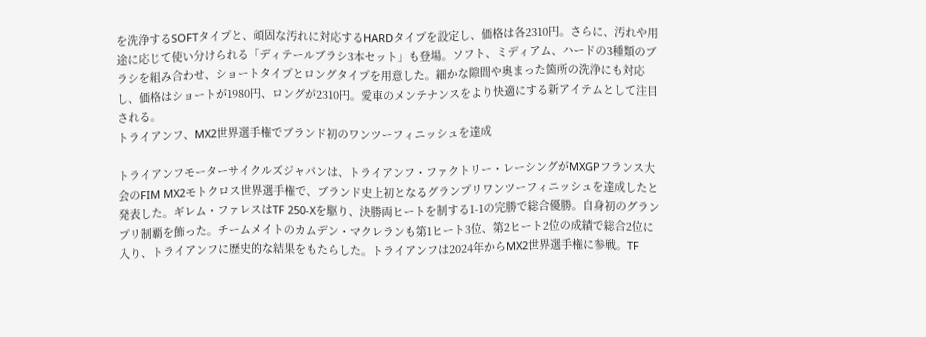を洗浄するSOFTタイプと、頑固な汚れに対応するHARDタイプを設定し、価格は各2310円。さらに、汚れや用途に応じて使い分けられる「ディテールブラシ3本セット」も登場。ソフト、ミディアム、ハードの3種類のブラシを組み合わせ、ショートタイプとロングタイプを用意した。細かな隙間や奥まった箇所の洗浄にも対応し、価格はショートが1980円、ロングが2310円。愛車のメンテナンスをより快適にする新アイテムとして注目される。
トライアンフ、MX2世界選手権でブランド初のワンツーフィニッシュを達成

トライアンフモーターサイクルズジャパンは、トライアンフ・ファクトリー・レーシングがMXGPフランス大会のFIM MX2モトクロス世界選手権で、ブランド史上初となるグランプリワンツーフィニッシュを達成したと発表した。ギレム・ファレスはTF 250-Xを駆り、決勝両ヒートを制する1-1の完勝で総合優勝。自身初のグランプリ制覇を飾った。チームメイトのカムデン・マクレランも第1ヒート3位、第2ヒート2位の成績で総合2位に入り、トライアンフに歴史的な結果をもたらした。トライアンフは2024年からMX2世界選手権に参戦。TF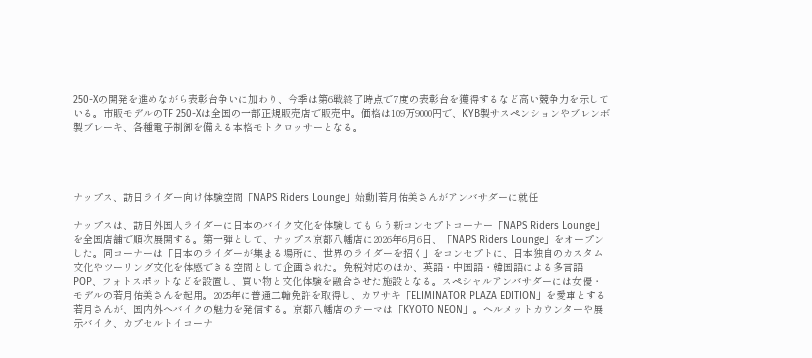250-Xの開発を進めながら表彰台争いに加わり、今季は第6戦終了時点で7度の表彰台を獲得するなど高い競争力を示している。市販モデルのTF 250-Xは全国の一部正規販売店で販売中。価格は109万9000円で、KYB製サスペンションやブレンボ製ブレーキ、各種電子制御を備える本格モトクロッサーとなる。




ナップス、訪日ライダー向け体験空間「NAPS Riders Lounge」始動|若月佑美さんがアンバサダーに就任

ナップスは、訪日外国人ライダーに日本のバイク文化を体験してもらう新コンセプトコーナー「NAPS Riders Lounge」を全国店舗で順次展開する。第一弾として、ナップス京都八幡店に2026年6月6日、「NAPS Riders Lounge」をオープンした。同コーナーは「日本のライダーが集まる場所に、世界のライダーを招く」をコンセプトに、日本独自のカスタム文化やツーリング文化を体感できる空間として企画された。免税対応のほか、英語・中国語・韓国語による多言語POP、フォトスポットなどを設置し、買い物と文化体験を融合させた施設となる。スペシャルアンバサダーには女優・モデルの若月佑美さんを起用。2025年に普通二輪免許を取得し、カワサキ「ELIMINATOR PLAZA EDITION」を愛車とする若月さんが、国内外へバイクの魅力を発信する。京都八幡店のテーマは「KYOTO NEON」。ヘルメットカウンターや展示バイク、カプセルトイコーナ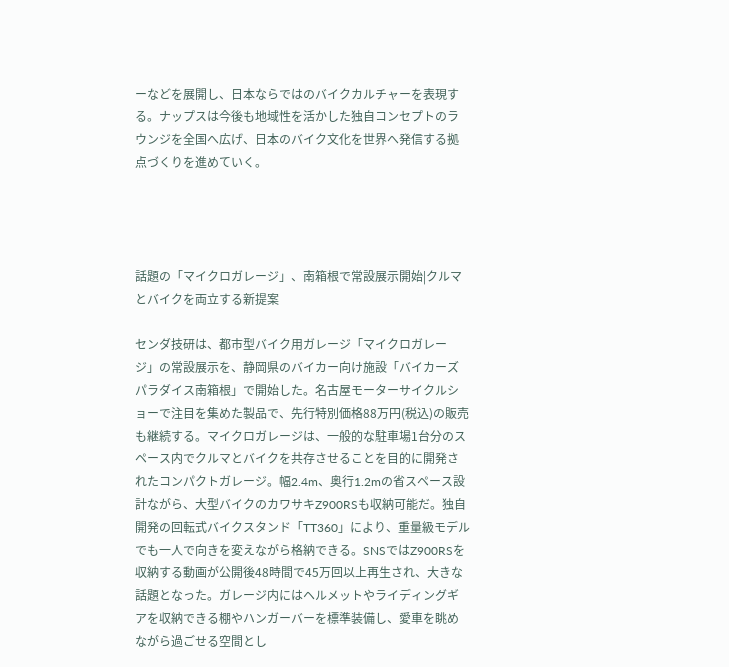ーなどを展開し、日本ならではのバイクカルチャーを表現する。ナップスは今後も地域性を活かした独自コンセプトのラウンジを全国へ広げ、日本のバイク文化を世界へ発信する拠点づくりを進めていく。




話題の「マイクロガレージ」、南箱根で常設展示開始|クルマとバイクを両立する新提案

センダ技研は、都市型バイク用ガレージ「マイクロガレージ」の常設展示を、静岡県のバイカー向け施設「バイカーズパラダイス南箱根」で開始した。名古屋モーターサイクルショーで注目を集めた製品で、先行特別価格88万円(税込)の販売も継続する。マイクロガレージは、一般的な駐車場1台分のスペース内でクルマとバイクを共存させることを目的に開発されたコンパクトガレージ。幅2.4m、奥行1.2mの省スペース設計ながら、大型バイクのカワサキZ900RSも収納可能だ。独自開発の回転式バイクスタンド「TT360」により、重量級モデルでも一人で向きを変えながら格納できる。SNSではZ900RSを収納する動画が公開後48時間で45万回以上再生され、大きな話題となった。ガレージ内にはヘルメットやライディングギアを収納できる棚やハンガーバーを標準装備し、愛車を眺めながら過ごせる空間とし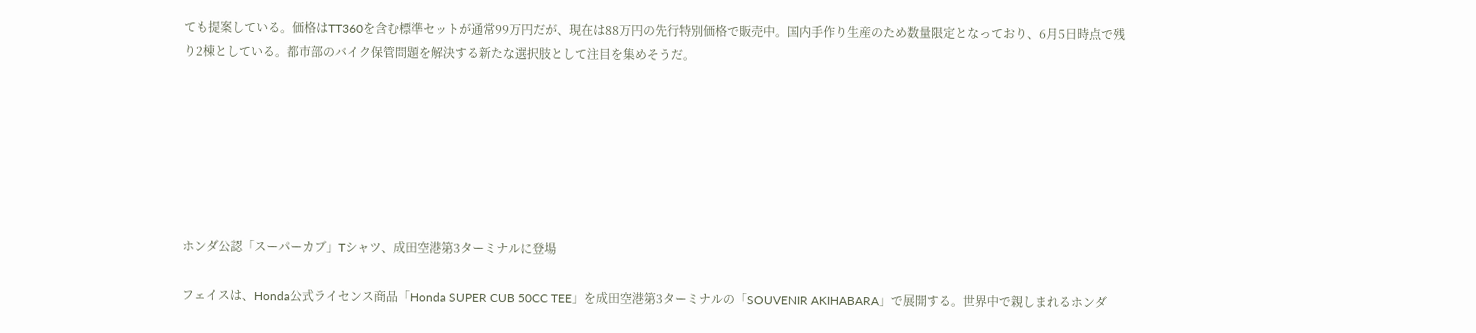ても提案している。価格はTT360を含む標準セットが通常99万円だが、現在は88万円の先行特別価格で販売中。国内手作り生産のため数量限定となっており、6月5日時点で残り2棟としている。都市部のバイク保管問題を解決する新たな選択肢として注目を集めそうだ。







ホンダ公認「スーパーカブ」Tシャツ、成田空港第3ターミナルに登場

フェイスは、Honda公式ライセンス商品「Honda SUPER CUB 50CC TEE」を成田空港第3ターミナルの「SOUVENIR AKIHABARA」で展開する。世界中で親しまれるホンダ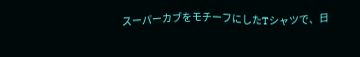スーパーカブをモチーフにしたTシャツで、日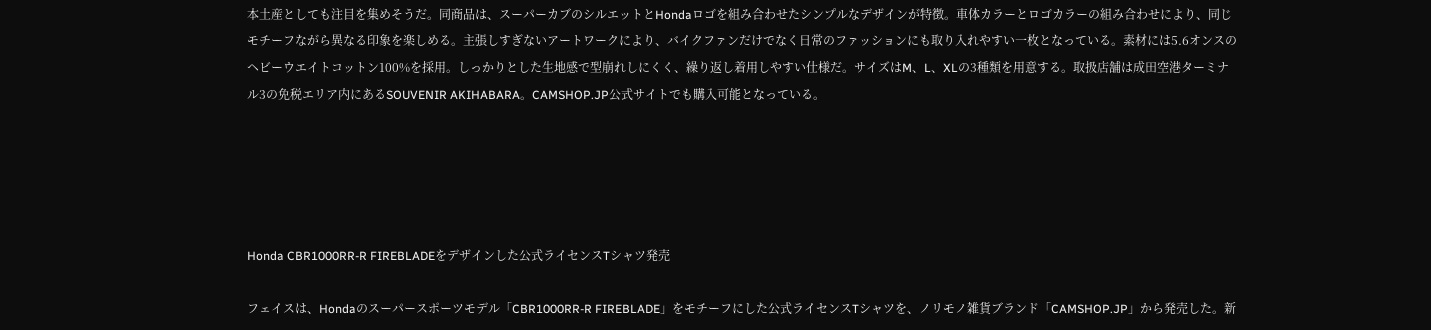本土産としても注目を集めそうだ。同商品は、スーパーカブのシルエットとHondaロゴを組み合わせたシンプルなデザインが特徴。車体カラーとロゴカラーの組み合わせにより、同じモチーフながら異なる印象を楽しめる。主張しすぎないアートワークにより、バイクファンだけでなく日常のファッションにも取り入れやすい一枚となっている。素材には5.6オンスのヘビーウエイトコットン100%を採用。しっかりとした生地感で型崩れしにくく、繰り返し着用しやすい仕様だ。サイズはM、L、XLの3種類を用意する。取扱店舗は成田空港ターミナル3の免税エリア内にあるSOUVENIR AKIHABARA。CAMSHOP.JP公式サイトでも購入可能となっている。





Honda CBR1000RR-R FIREBLADEをデザインした公式ライセンスTシャツ発売

フェイスは、Hondaのスーパースポーツモデル「CBR1000RR-R FIREBLADE」をモチーフにした公式ライセンスTシャツを、ノリモノ雑貨ブランド「CAMSHOP.JP」から発売した。新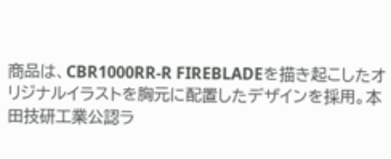商品は、CBR1000RR-R FIREBLADEを描き起こしたオリジナルイラストを胸元に配置したデザインを採用。本田技研工業公認ラ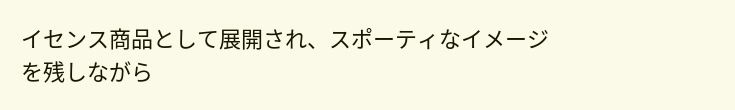イセンス商品として展開され、スポーティなイメージを残しながら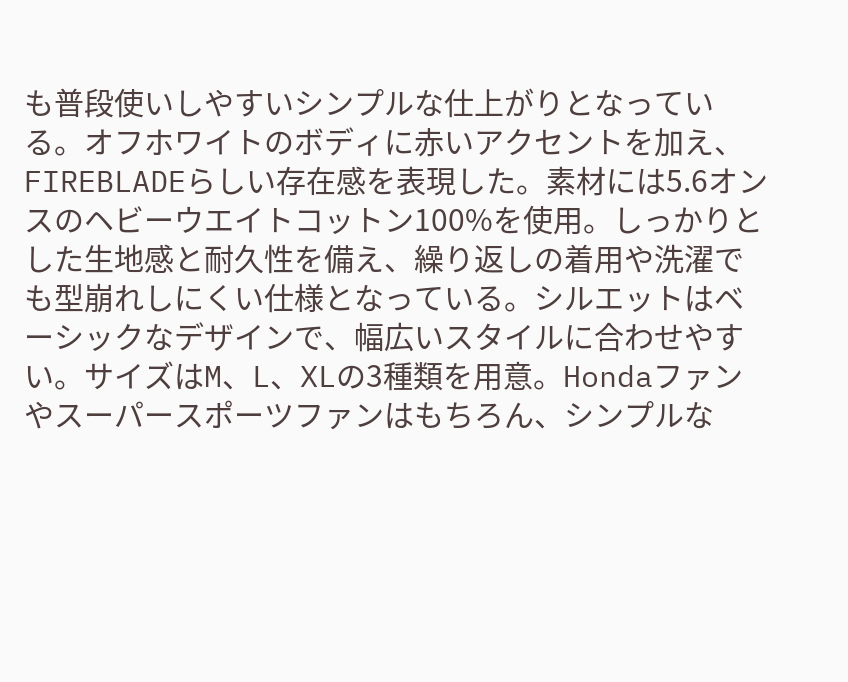も普段使いしやすいシンプルな仕上がりとなっている。オフホワイトのボディに赤いアクセントを加え、FIREBLADEらしい存在感を表現した。素材には5.6オンスのヘビーウエイトコットン100%を使用。しっかりとした生地感と耐久性を備え、繰り返しの着用や洗濯でも型崩れしにくい仕様となっている。シルエットはベーシックなデザインで、幅広いスタイルに合わせやすい。サイズはM、L、XLの3種類を用意。Hondaファンやスーパースポーツファンはもちろん、シンプルな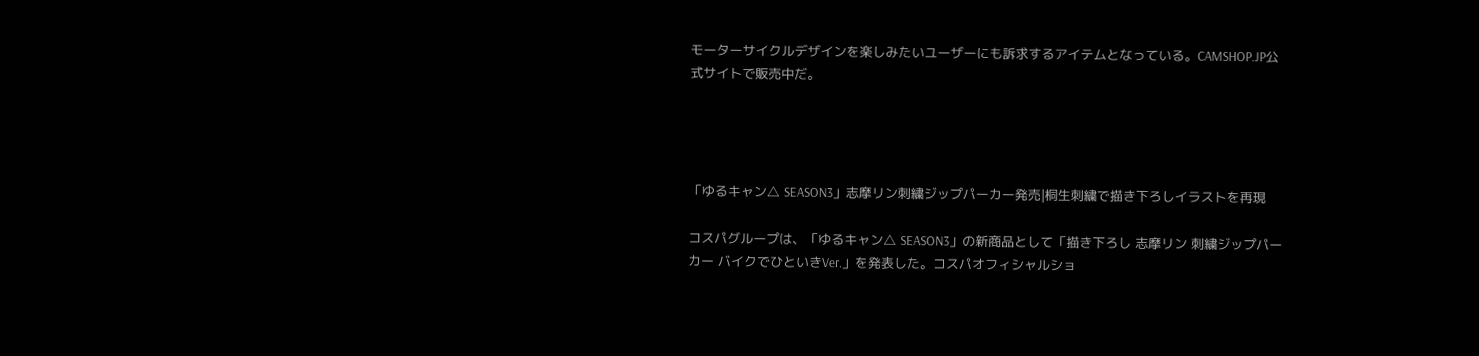モーターサイクルデザインを楽しみたいユーザーにも訴求するアイテムとなっている。CAMSHOP.JP公式サイトで販売中だ。




「ゆるキャン△ SEASON3」志摩リン刺繍ジップパーカー発売|桐生刺繍で描き下ろしイラストを再現

コスパグループは、「ゆるキャン△ SEASON3」の新商品として「描き下ろし 志摩リン 刺繍ジップパーカー バイクでひといきVer.」を発表した。コスパオフィシャルショ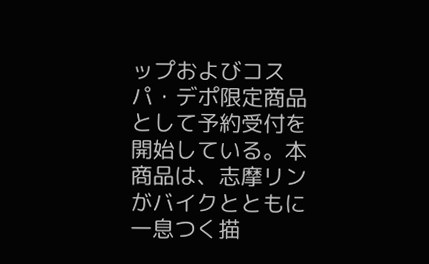ップおよびコスパ・デポ限定商品として予約受付を開始している。本商品は、志摩リンがバイクとともに一息つく描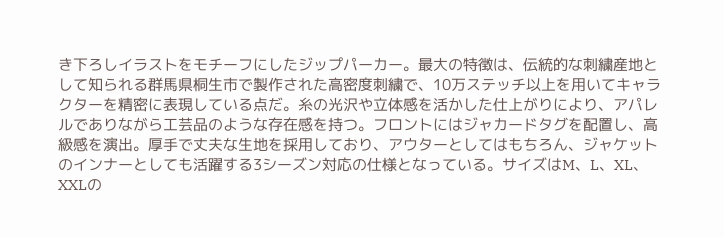き下ろしイラストをモチーフにしたジップパーカー。最大の特徴は、伝統的な刺繍産地として知られる群馬県桐生市で製作された高密度刺繍で、10万ステッチ以上を用いてキャラクターを精密に表現している点だ。糸の光沢や立体感を活かした仕上がりにより、アパレルでありながら工芸品のような存在感を持つ。フロントにはジャカードタグを配置し、高級感を演出。厚手で丈夫な生地を採用しており、アウターとしてはもちろん、ジャケットのインナーとしても活躍する3シーズン対応の仕様となっている。サイズはM、L、XL、XXLの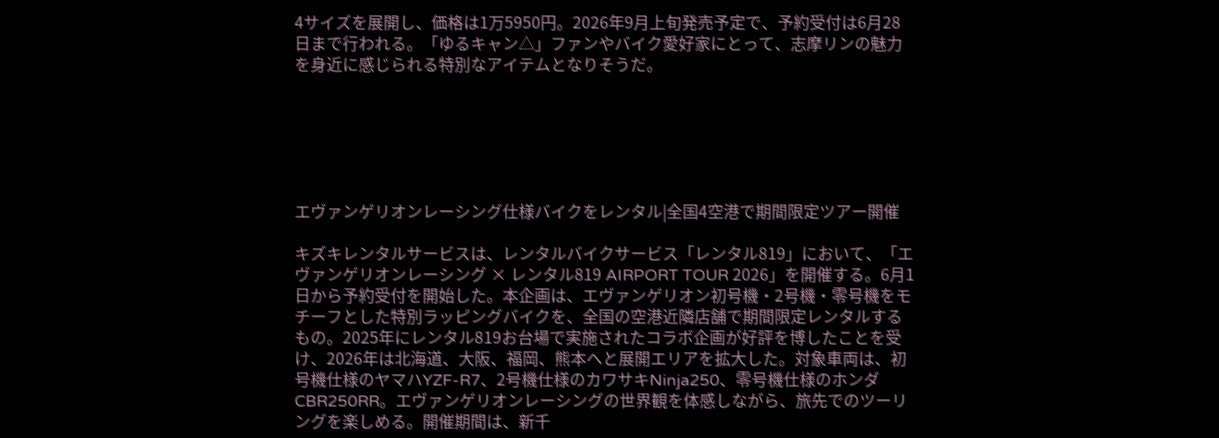4サイズを展開し、価格は1万5950円。2026年9月上旬発売予定で、予約受付は6月28日まで行われる。「ゆるキャン△」ファンやバイク愛好家にとって、志摩リンの魅力を身近に感じられる特別なアイテムとなりそうだ。






エヴァンゲリオンレーシング仕様バイクをレンタル|全国4空港で期間限定ツアー開催

キズキレンタルサービスは、レンタルバイクサービス「レンタル819」において、「エヴァンゲリオンレーシング × レンタル819 AIRPORT TOUR 2026」を開催する。6月1日から予約受付を開始した。本企画は、エヴァンゲリオン初号機・2号機・零号機をモチーフとした特別ラッピングバイクを、全国の空港近隣店舗で期間限定レンタルするもの。2025年にレンタル819お台場で実施されたコラボ企画が好評を博したことを受け、2026年は北海道、大阪、福岡、熊本へと展開エリアを拡大した。対象車両は、初号機仕様のヤマハYZF-R7、2号機仕様のカワサキNinja250、零号機仕様のホンダCBR250RR。エヴァンゲリオンレーシングの世界観を体感しながら、旅先でのツーリングを楽しめる。開催期間は、新千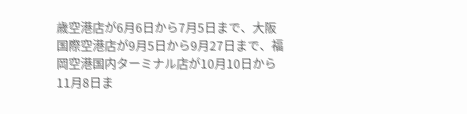歳空港店が6月6日から7月5日まで、大阪国際空港店が9月5日から9月27日まで、福岡空港国内ターミナル店が10月10日から11月8日ま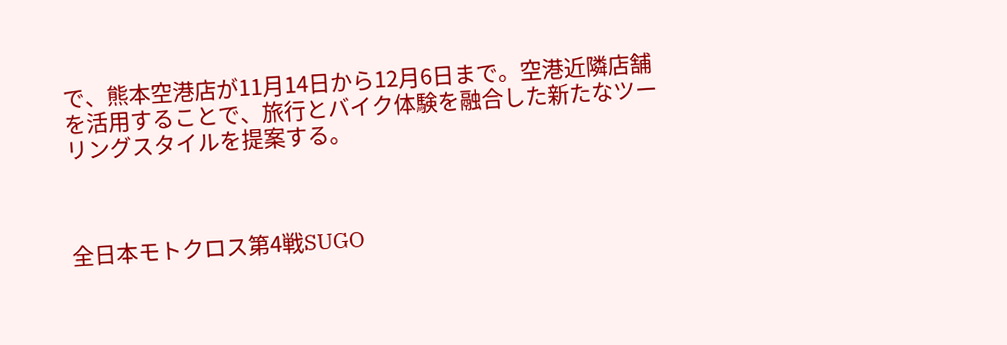で、熊本空港店が11月14日から12月6日まで。空港近隣店舗を活用することで、旅行とバイク体験を融合した新たなツーリングスタイルを提案する。



全日本モトクロス第4戦SUGO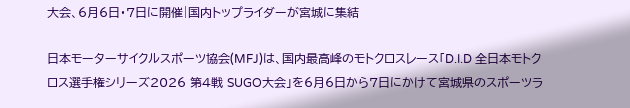大会、6月6日・7日に開催|国内トップライダーが宮城に集結

日本モーターサイクルスポーツ協会(MFJ)は、国内最高峰のモトクロスレース「D.I.D 全日本モトクロス選手権シリーズ2026 第4戦 SUGO大会」を6月6日から7日にかけて宮城県のスポーツラ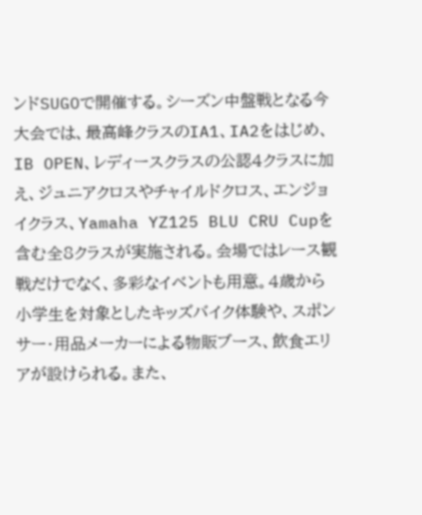ンドSUGOで開催する。シーズン中盤戦となる今大会では、最高峰クラスのIA1、IA2をはじめ、IB OPEN、レディースクラスの公認4クラスに加え、ジュニアクロスやチャイルドクロス、エンジョイクラス、Yamaha YZ125 BLU CRU Cupを含む全8クラスが実施される。会場ではレース観戦だけでなく、多彩なイベントも用意。4歳から小学生を対象としたキッズバイク体験や、スポンサー・用品メーカーによる物販ブース、飲食エリアが設けられる。また、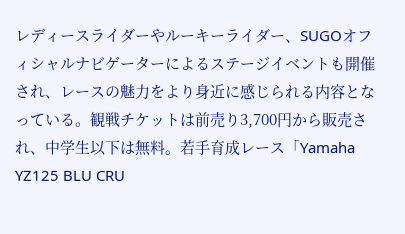レディースライダーやルーキーライダー、SUGOオフィシャルナビゲーターによるステージイベントも開催され、レースの魅力をより身近に感じられる内容となっている。観戦チケットは前売り3,700円から販売され、中学生以下は無料。若手育成レース「Yamaha YZ125 BLU CRU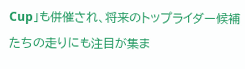Cup」も併催され、将来のトップライダー候補たちの走りにも注目が集ま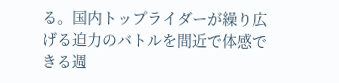る。国内トップライダーが繰り広げる迫力のバトルを間近で体感できる週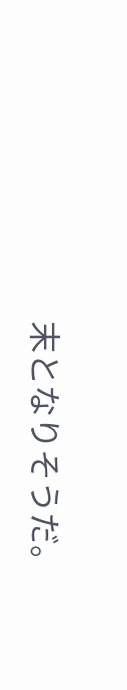末となりそうだ。